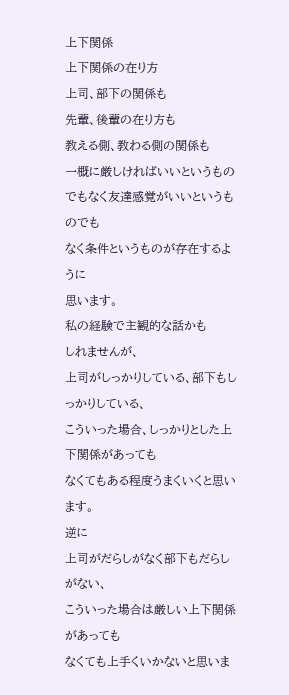上下関係
上下関係の在り方
上司、部下の関係も
先輩、後輩の在り方も
教える側、教わる側の関係も
一概に厳しければいいというもの
でもなく友達感覚がいいというものでも
なく条件というものが存在するように
思います。
私の経験で主観的な話かも
しれませんが、
上司がしっかりしている、部下もしっかりしている、
こういった場合、しっかりとした上下関係があっても
なくてもある程度うまくいくと思います。
逆に
上司がだらしがなく部下もだらしがない、
こういった場合は厳しい上下関係があっても
なくても上手くいかないと思いま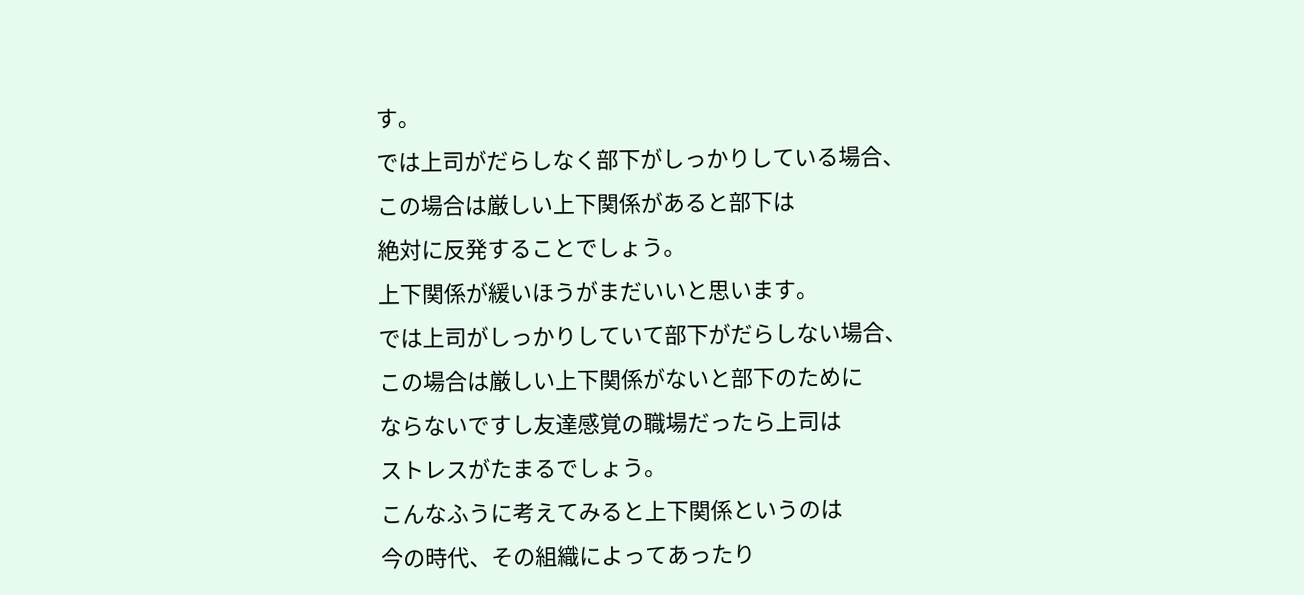す。
では上司がだらしなく部下がしっかりしている場合、
この場合は厳しい上下関係があると部下は
絶対に反発することでしょう。
上下関係が緩いほうがまだいいと思います。
では上司がしっかりしていて部下がだらしない場合、
この場合は厳しい上下関係がないと部下のために
ならないですし友達感覚の職場だったら上司は
ストレスがたまるでしょう。
こんなふうに考えてみると上下関係というのは
今の時代、その組織によってあったり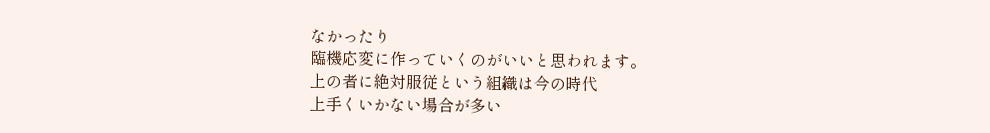なかったり
臨機応変に作っていくのがいいと思われます。
上の者に絶対服従という組織は今の時代
上手くいかない場合が多い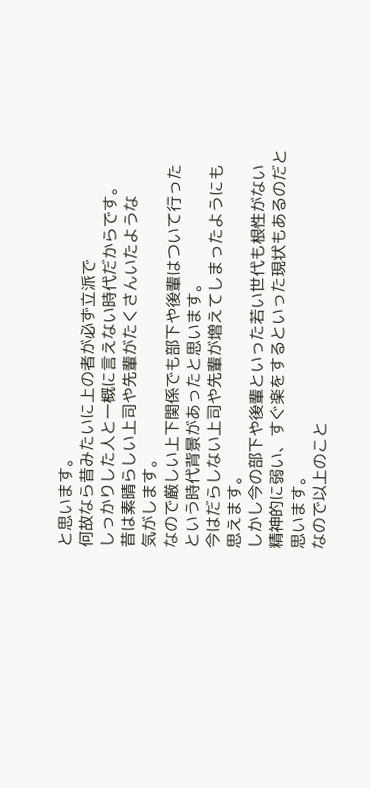と思います。
何故なら昔みたいに上の者が必ず立派で
しっかりした人と一概に言えない時代だからです。
昔は素晴らしい上司や先輩がたくさんいたような
気がします。
なので厳しい上下関係でも部下や後輩はついて行った
という時代背景があったと思います。
今はだらしない上司や先輩が増えてしまったようにも
思えます。
しかし今の部下や後輩といった若い世代も根性がない
精神的に弱い、すぐ楽をするといった現状もあるのだと
思います。
なので以上のこと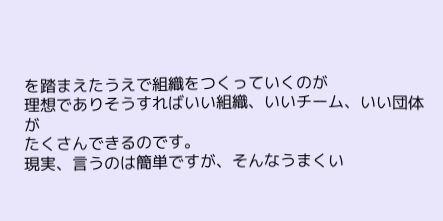を踏まえたうえで組織をつくっていくのが
理想でありそうすればいい組織、いいチーム、いい団体が
たくさんできるのです。
現実、言うのは簡単ですが、そんなうまくい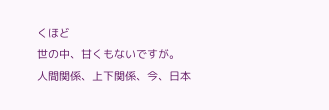くほど
世の中、甘くもないですが。
人間関係、上下関係、今、日本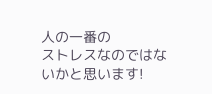人の一番の
ストレスなのではないかと思います!